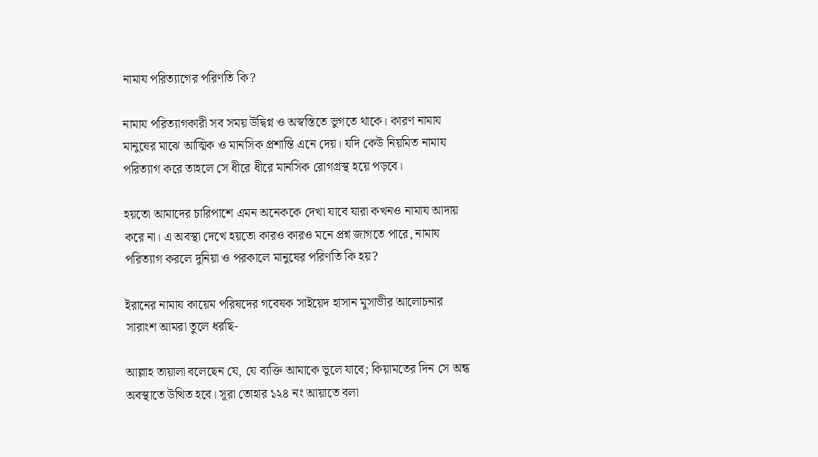নামায পরিত্যাগের পরিণতি কি?

নামায পরিত্যাগকারী সব সময় উদ্বিগ্ন ও অস্বস্তিতে ভুগতে থাকে। কারণ নামায মানুষের মাঝে আত্মিক ও মানসিক প্রশান্তি এনে দেয়। যদি কেউ নিয়মিত নামায পরিত্যাগ করে তাহলে সে ধীরে ধীরে মানসিক রোগগ্রস্থ হয়ে পড়বে।

হয়তো আমাদের চারিপাশে এমন অনেককে দেখা যাবে যারা কখনও নামায আদায় করে না। এ অবস্থা দেখে হয়তো কারও কারও মনে প্রশ্ন জাগতে পারে, নামায পরিত্যাগ করলে দুনিয়া ও পরকালে মানুষের পরিণতি কি হয়?

ইরানের নামায কায়েম পরিষদের গবেষক সাইয়েদ হাসান মুসাভীর আলোচনার সারাংশ আমরা তুলে ধরছি-

আল্লাহ তায়ালা বলেছেন যে, যে ব্যক্তি আমাকে ভুলে যাবে; কিয়ামতের দিন সে অন্ধ অবস্থাতে উত্থিত হবে। সূরা তোহার ১২৪ নং আয়াতে বলা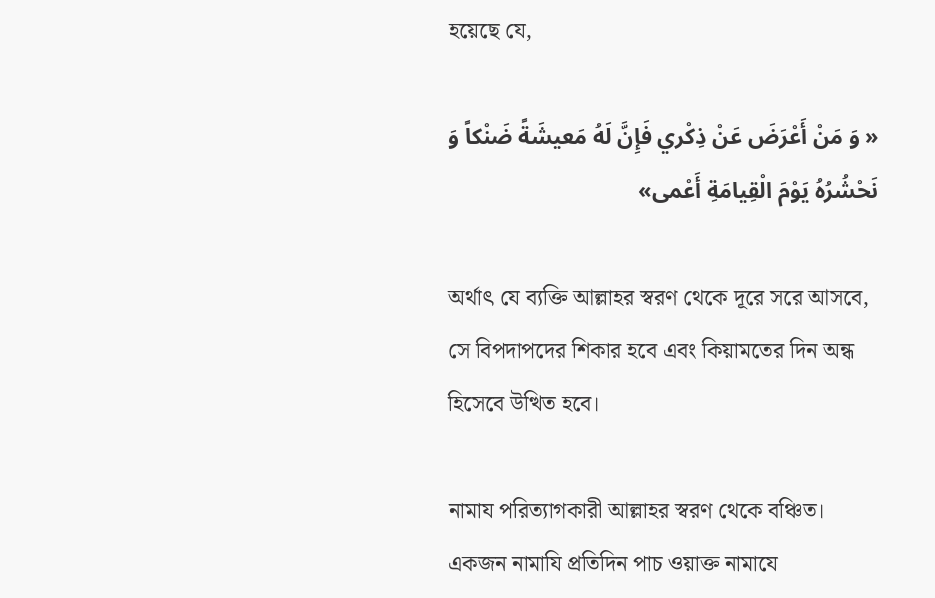হয়েছে যে,

« وَ مَنْ أَعْرَضَ عَنْ ذِكْري فَإِنَّ لَهُ مَعيشَةً ضَنْكاً وَ نَحْشُرُهُ يَوْمَ الْقِيامَةِ أَعْمى»

অর্থাৎ যে ব্যক্তি আল্লাহর স্বরণ থেকে দূরে সরে আসবে, সে বিপদাপদের শিকার হবে এবং কিয়ামতের দিন অন্ধ হিসেবে উত্থিত হবে।

নামায পরিত্যাগকারী আল্লাহর স্বরণ থেকে বঞ্চিত। একজন নামাযি প্রতিদিন পাচ ওয়াক্ত নামাযে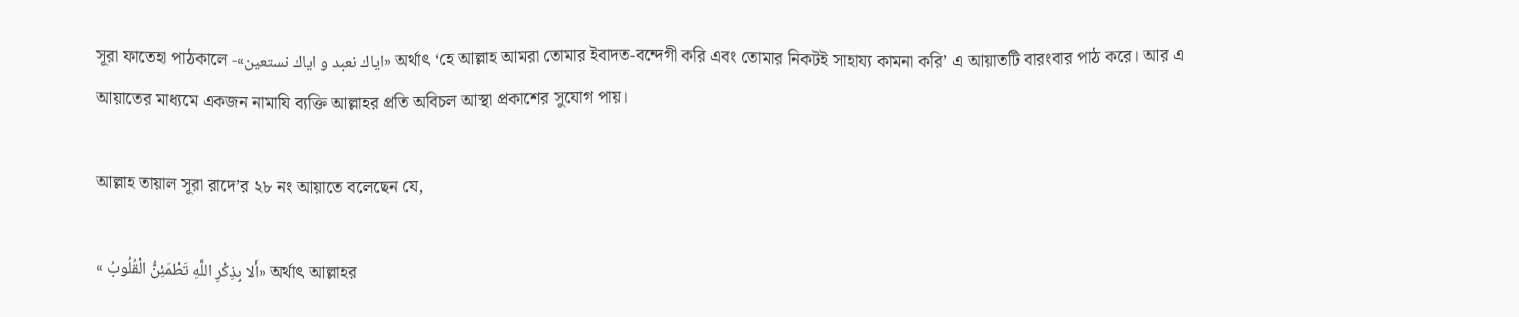সূরা ফাতেহা পাঠকালে -«اياك نعبد و اياك نستعين» অর্থাৎ ‘হে আল্লাহ আমরা তোমার ইবাদত-বন্দেগী করি এবং তোমার নিকটই সাহায্য কামনা করি’ এ আয়াতটি বারংবার পাঠ করে। আর এ আয়াতের মাধ্যমে একজন নামাযি ব্যক্তি আল্লাহর প্রতি অবিচল আস্থা প্রকাশের সুযোগ পায়।

আল্লাহ তায়াল সূরা রাদে’র ২৮ নং আয়াতে বলেছেন যে,

« أَلا بِذِكْرِ اللَّهِ تَطْمَئِنُّ الْقُلُوبُ» অর্থাৎ আল্লাহর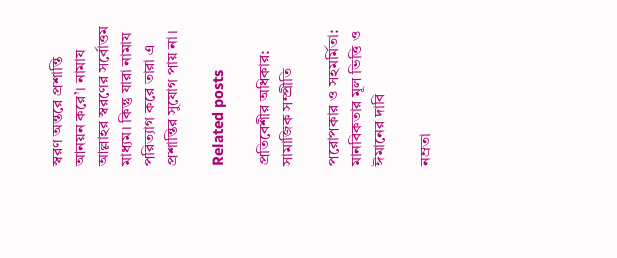স্বরণ অন্তরে প্রশান্তি আনয়ন করে’। নামায আল্লাহর স্বরণের সর্বোত্তম মাধ্যম। কিন্তু যারা নামায পরিত্যাগ করে তারা এ প্রশান্তির সুযোগ পায় না।

Related posts

প্রতিবেশীর অধিকার: সামাজিক সম্প্রীতি

পরোপকার ও সহমর্মিতা: মানবিকতার মূল ভিত্তি ও ঈমানের দাবি

নম্রতা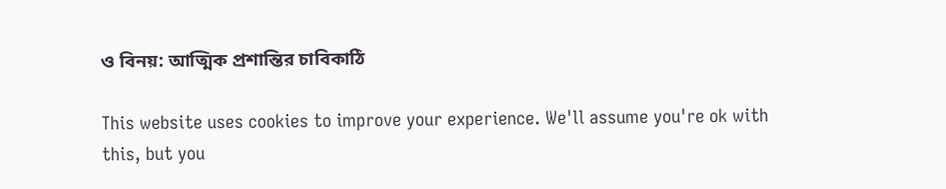ও বিনয়: আত্মিক প্রশান্তির চাবিকাঠি

This website uses cookies to improve your experience. We'll assume you're ok with this, but you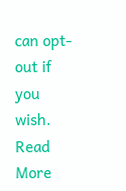can opt-out if you wish. Read More